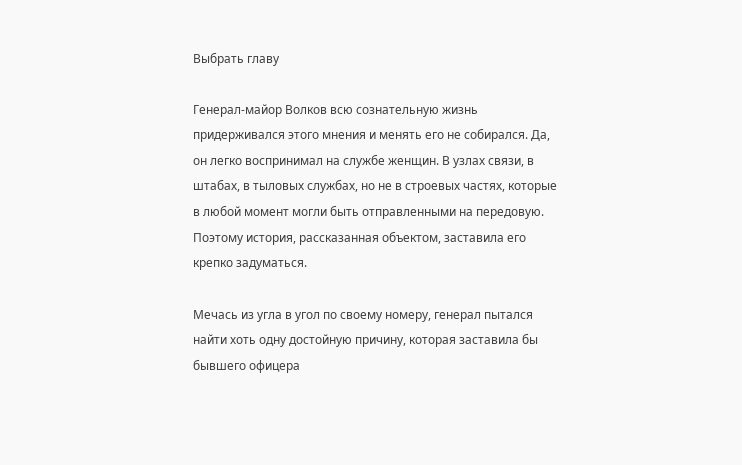Выбрать главу

Генерал-майор Волков всю сознательную жизнь придерживался этого мнения и менять его не собирался. Да, он легко воспринимал на службе женщин. В узлах связи, в штабах, в тыловых службах, но не в строевых частях, которые в любой момент могли быть отправленными на передовую. Поэтому история, рассказанная объектом, заставила его крепко задуматься.

Мечась из угла в угол по своему номеру, генерал пытался найти хоть одну достойную причину, которая заставила бы бывшего офицера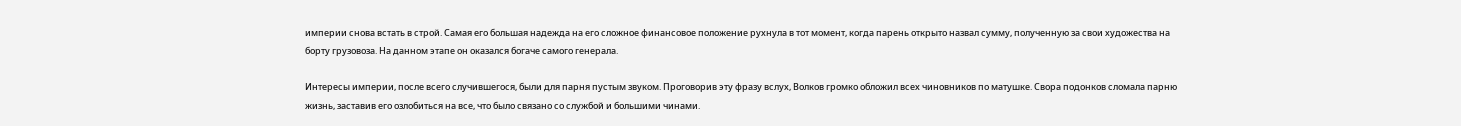империи снова встать в строй. Самая его большая надежда на его сложное финансовое положение рухнула в тот момент, когда парень открыто назвал сумму, полученную за свои художества на борту грузовоза. На данном этапе он оказался богаче самого генерала.

Интересы империи, после всего случившегося, были для парня пустым звуком. Проговорив эту фразу вслух, Волков громко обложил всех чиновников по матушке. Свора подонков сломала парню жизнь, заставив его озлобиться на все, что было связано со службой и большими чинами.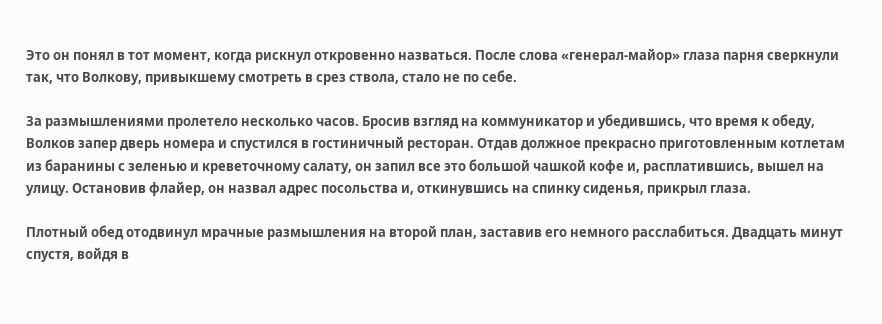Это он понял в тот момент, когда рискнул откровенно назваться. После слова «генерал-майор» глаза парня сверкнули так, что Волкову, привыкшему смотреть в срез ствола, стало не по себе.

За размышлениями пролетело несколько часов. Бросив взгляд на коммуникатор и убедившись, что время к обеду, Волков запер дверь номера и спустился в гостиничный ресторан. Отдав должное прекрасно приготовленным котлетам из баранины с зеленью и креветочному салату, он запил все это большой чашкой кофе и, расплатившись, вышел на улицу. Остановив флайер, он назвал адрес посольства и, откинувшись на спинку сиденья, прикрыл глаза.

Плотный обед отодвинул мрачные размышления на второй план, заставив его немного расслабиться. Двадцать минут спустя, войдя в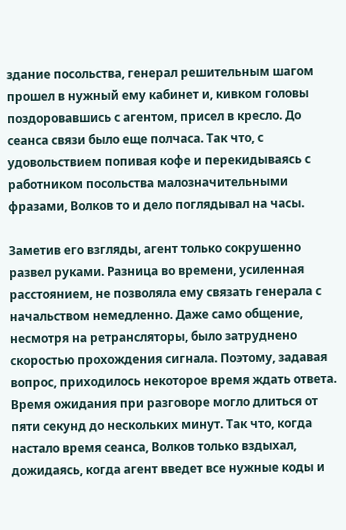здание посольства, генерал решительным шагом прошел в нужный ему кабинет и, кивком головы поздоровавшись с агентом, присел в кресло. До сеанса связи было еще полчаса. Так что, с удовольствием попивая кофе и перекидываясь с работником посольства малозначительными фразами, Волков то и дело поглядывал на часы.

Заметив его взгляды, агент только сокрушенно развел руками. Разница во времени, усиленная расстоянием, не позволяла ему связать генерала с начальством немедленно. Даже само общение, несмотря на ретрансляторы, было затруднено скоростью прохождения сигнала. Поэтому, задавая вопрос, приходилось некоторое время ждать ответа. Время ожидания при разговоре могло длиться от пяти секунд до нескольких минут. Так что, когда настало время сеанса, Волков только вздыхал, дожидаясь, когда агент введет все нужные коды и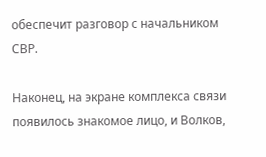обеспечит разговор с начальником СВР.

Наконец, на экране комплекса связи появилось знакомое лицо, и Волков,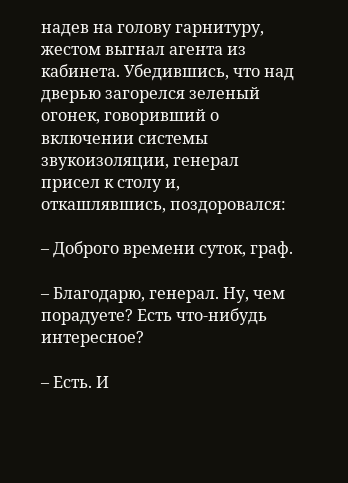надев на голову гарнитуру, жестом выгнал агента из кабинета. Убедившись, что над дверью загорелся зеленый огонек, говоривший о включении системы звукоизоляции, генерал присел к столу и, откашлявшись, поздоровался:

– Доброго времени суток, граф.

– Благодарю, генерал. Ну, чем порадуете? Есть что-нибудь интересное?

– Есть. И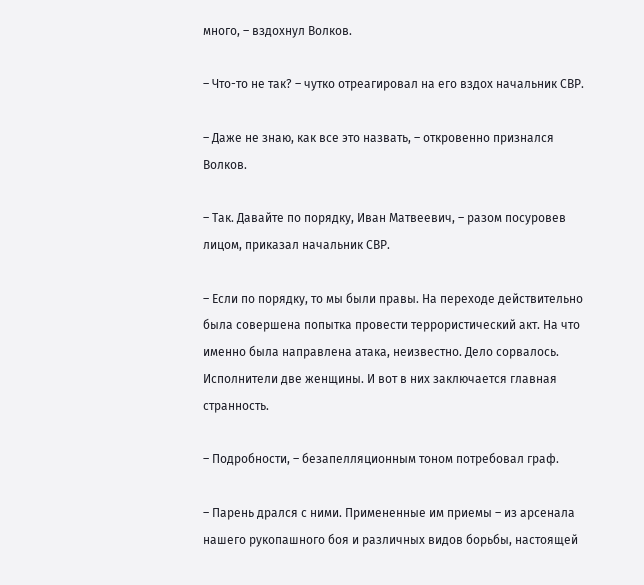много, – вздохнул Волков.

– Что-то не так? – чутко отреагировал на его вздох начальник СВР.

– Даже не знаю, как все это назвать, – откровенно признался Волков.

– Так. Давайте по порядку, Иван Матвеевич, – разом посуровев лицом, приказал начальник СВР.

– Если по порядку, то мы были правы. На переходе действительно была совершена попытка провести террористический акт. На что именно была направлена атака, неизвестно. Дело сорвалось. Исполнители две женщины. И вот в них заключается главная странность.

– Подробности, – безапелляционным тоном потребовал граф.

– Парень дрался с ними. Примененные им приемы – из арсенала нашего рукопашного боя и различных видов борьбы, настоящей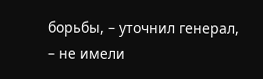борьбы, – уточнил генерал, – не имели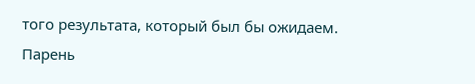того результата, который был бы ожидаем. Парень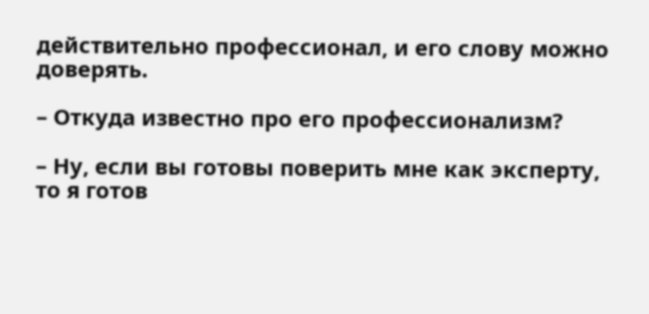действительно профессионал, и его слову можно доверять.

– Откуда известно про его профессионализм?

– Ну, если вы готовы поверить мне как эксперту, то я готов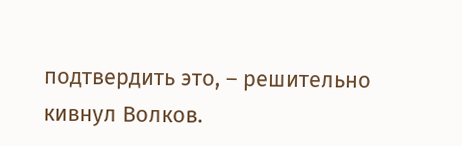подтвердить это, – решительно кивнул Волков.